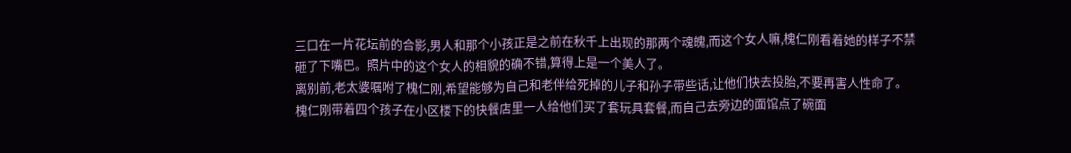三口在一片花坛前的合影,男人和那个小孩正是之前在秋千上出现的那两个魂魄,而这个女人嘛,槐仁刚看着她的样子不禁砸了下嘴巴。照片中的这个女人的相貌的确不错,算得上是一个美人了。
离别前,老太婆嘱咐了槐仁刚,希望能够为自己和老伴给死掉的儿子和孙子带些话,让他们快去投胎,不要再害人性命了。
槐仁刚带着四个孩子在小区楼下的快餐店里一人给他们买了套玩具套餐,而自己去旁边的面馆点了碗面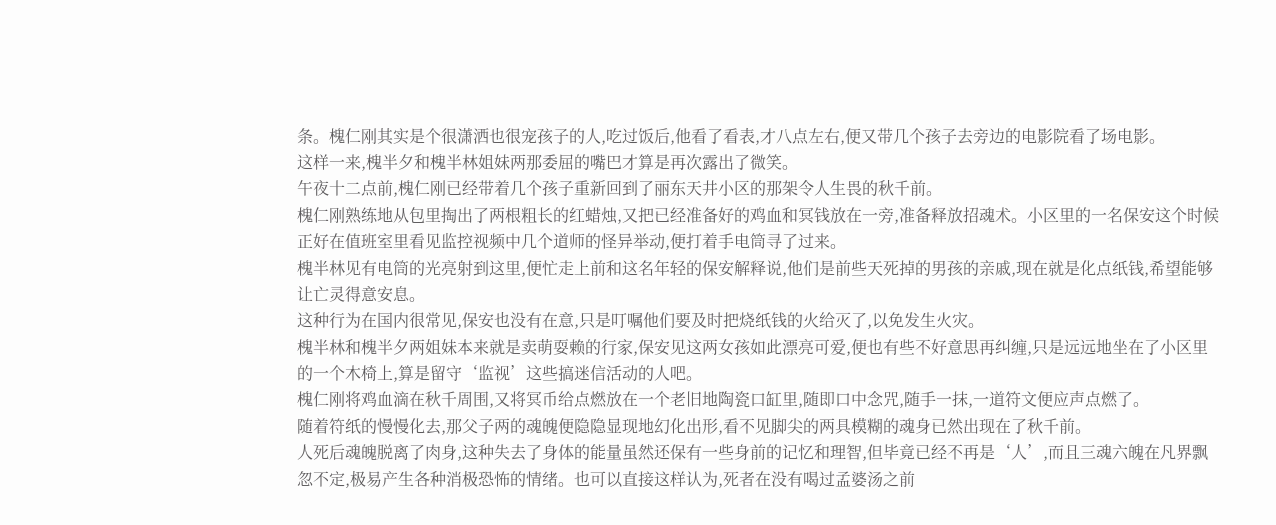条。槐仁刚其实是个很潇洒也很宠孩子的人,吃过饭后,他看了看表,才八点左右,便又带几个孩子去旁边的电影院看了场电影。
这样一来,槐半夕和槐半林姐妹两那委屈的嘴巴才算是再次露出了微笑。
午夜十二点前,槐仁刚已经带着几个孩子重新回到了丽东天井小区的那架令人生畏的秋千前。
槐仁刚熟练地从包里掏出了两根粗长的红蜡烛,又把已经准备好的鸡血和冥钱放在一旁,准备释放招魂术。小区里的一名保安这个时候正好在值班室里看见监控视频中几个道师的怪异举动,便打着手电筒寻了过来。
槐半林见有电筒的光亮射到这里,便忙走上前和这名年轻的保安解释说,他们是前些天死掉的男孩的亲戚,现在就是化点纸钱,希望能够让亡灵得意安息。
这种行为在国内很常见,保安也没有在意,只是叮嘱他们要及时把烧纸钱的火给灭了,以免发生火灾。
槐半林和槐半夕两姐妹本来就是卖萌耍赖的行家,保安见这两女孩如此漂亮可爱,便也有些不好意思再纠缠,只是远远地坐在了小区里的一个木椅上,算是留守‘监视’这些搞迷信活动的人吧。
槐仁刚将鸡血滴在秋千周围,又将冥币给点燃放在一个老旧地陶瓷口缸里,随即口中念咒,随手一抹,一道符文便应声点燃了。
随着符纸的慢慢化去,那父子两的魂魄便隐隐显现地幻化出形,看不见脚尖的两具模糊的魂身已然出现在了秋千前。
人死后魂魄脱离了肉身,这种失去了身体的能量虽然还保有一些身前的记忆和理智,但毕竟已经不再是‘人’,而且三魂六魄在凡界飘忽不定,极易产生各种消极恐怖的情绪。也可以直接这样认为,死者在没有喝过孟婆汤之前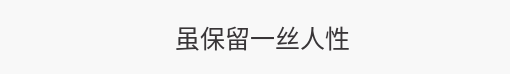虽保留一丝人性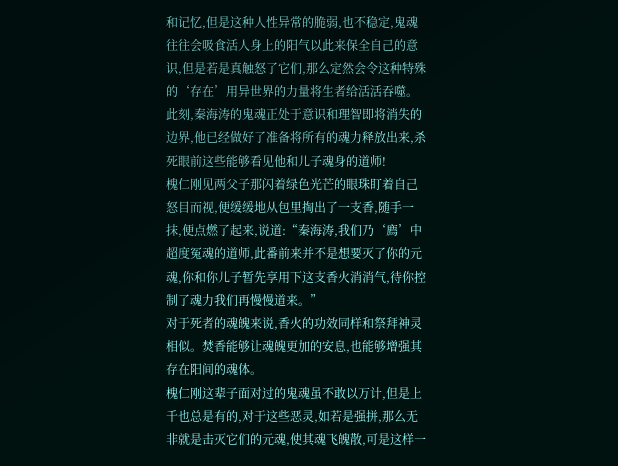和记忆,但是这种人性异常的脆弱,也不稳定,鬼魂往往会吸食活人身上的阳气以此来保全自己的意识,但是若是真触怒了它们,那么定然会令这种特殊的‘存在’用异世界的力量将生者给活活吞噬。
此刻,秦海涛的鬼魂正处于意识和理智即将消失的边界,他已经做好了准备将所有的魂力释放出来,杀死眼前这些能够看见他和儿子魂身的道师!
槐仁刚见两父子那闪着绿色光芒的眼珠盯着自己怒目而视,便缓缓地从包里掏出了一支香,随手一抹,便点燃了起来,说道:“秦海涛,我们乃‘廌’中超度冤魂的道师,此番前来并不是想要灭了你的元魂,你和你儿子暂先享用下这支香火消消气,待你控制了魂力我们再慢慢道来。”
对于死者的魂魄来说,香火的功效同样和祭拜神灵相似。焚香能够让魂魄更加的安息,也能够增强其存在阳间的魂体。
槐仁刚这辈子面对过的鬼魂虽不敢以万计,但是上千也总是有的,对于这些恶灵,如若是强拼,那么无非就是击灭它们的元魂,使其魂飞魄散,可是这样一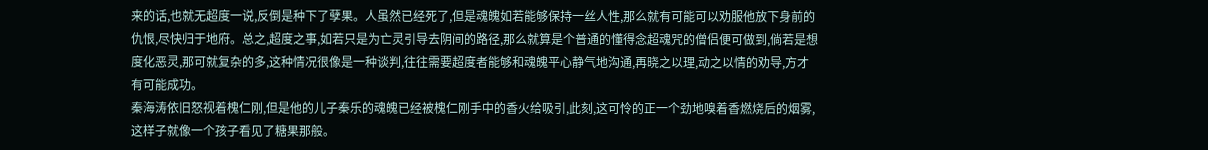来的话,也就无超度一说,反倒是种下了孽果。人虽然已经死了,但是魂魄如若能够保持一丝人性,那么就有可能可以劝服他放下身前的仇恨,尽快归于地府。总之,超度之事,如若只是为亡灵引导去阴间的路径,那么就算是个普通的懂得念超魂咒的僧侣便可做到,倘若是想度化恶灵,那可就复杂的多,这种情况很像是一种谈判,往往需要超度者能够和魂魄平心静气地沟通,再晓之以理,动之以情的劝导,方才有可能成功。
秦海涛依旧怒视着槐仁刚,但是他的儿子秦乐的魂魄已经被槐仁刚手中的香火给吸引,此刻,这可怜的正一个劲地嗅着香燃烧后的烟雾,这样子就像一个孩子看见了糖果那般。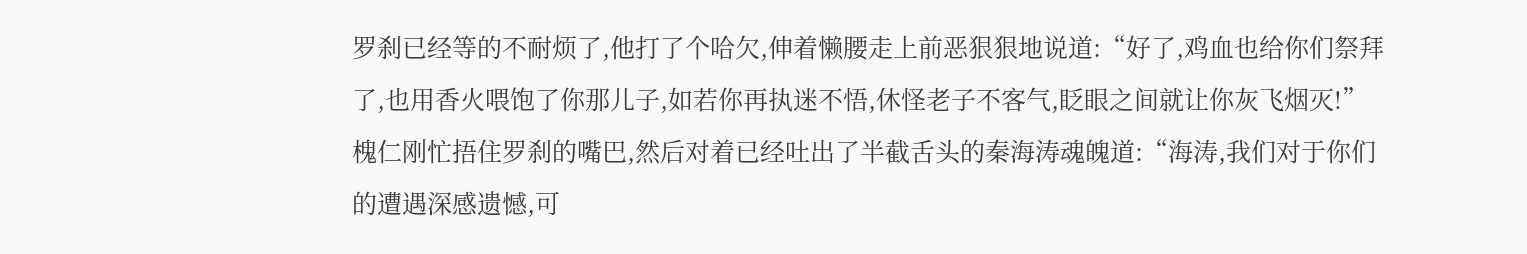罗刹已经等的不耐烦了,他打了个哈欠,伸着懒腰走上前恶狠狠地说道:“好了,鸡血也给你们祭拜了,也用香火喂饱了你那儿子,如若你再执迷不悟,休怪老子不客气,眨眼之间就让你灰飞烟灭!”
槐仁刚忙捂住罗刹的嘴巴,然后对着已经吐出了半截舌头的秦海涛魂魄道:“海涛,我们对于你们的遭遇深感遗憾,可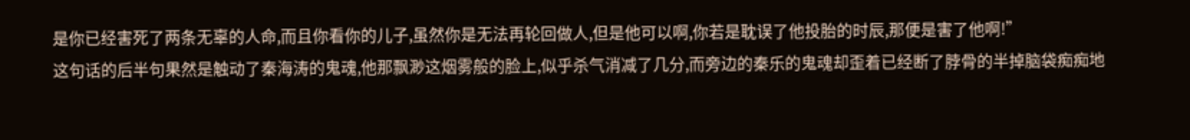是你已经害死了两条无辜的人命,而且你看你的儿子,虽然你是无法再轮回做人,但是他可以啊,你若是耽误了他投胎的时辰,那便是害了他啊!”
这句话的后半句果然是触动了秦海涛的鬼魂,他那飘渺这烟雾般的脸上,似乎杀气消减了几分,而旁边的秦乐的鬼魂却歪着已经断了脖骨的半掉脑袋痴痴地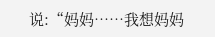说:“妈妈……我想妈妈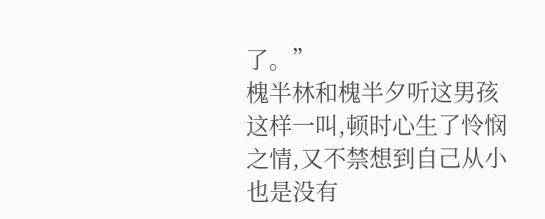了。”
槐半林和槐半夕听这男孩这样一叫,顿时心生了怜悯之情,又不禁想到自己从小也是没有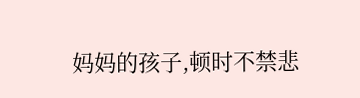妈妈的孩子,顿时不禁悲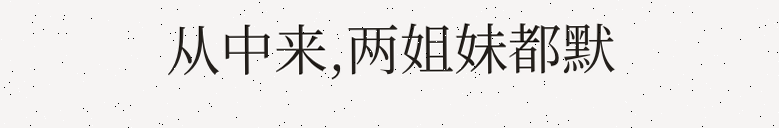从中来,两姐妹都默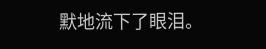默地流下了眼泪。